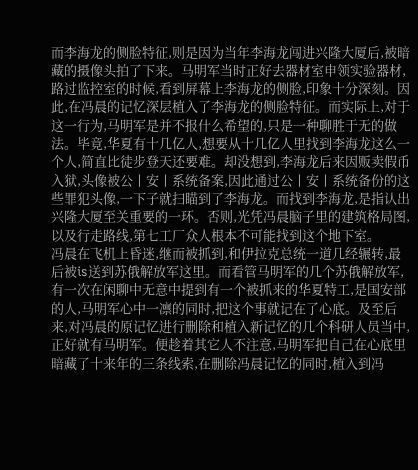而李海龙的侧脸特征,则是因为当年李海龙闯进兴隆大厦后,被暗藏的摄像头拍了下来。马明军当时正好去器材室申领实验器材,路过监控室的时候,看到屏幕上李海龙的侧脸,印象十分深刻。因此,在冯晨的记忆深层植入了李海龙的侧脸特征。而实际上,对于这一行为,马明军是并不报什么希望的,只是一种聊胜于无的做法。毕竟,华夏有十几亿人,想要从十几亿人里找到李海龙这么一个人,简直比徒步登天还要难。却没想到,李海龙后来因贩卖假币入狱,头像被公丨安丨系统备案,因此通过公丨安丨系统备份的这些罪犯头像,一下子就扫瞄到了李海龙。而找到李海龙,是指认出兴隆大厦至关重要的一环。否则,光凭冯晨脑子里的建筑格局图,以及行走路线,第七工厂众人根本不可能找到这个地下室。
冯晨在飞机上昏迷,继而被抓到,和伊拉克总统一道几经辗转,最后被is送到苏俄解放军这里。而看管马明军的几个苏俄解放军,有一次在闲聊中无意中提到有一个被抓来的华夏特工,是国安部的人,马明军心中一凛的同时,把这个事就记在了心底。及至后来,对冯晨的原记忆进行删除和植入新记忆的几个科研人员当中,正好就有马明军。便趁着其它人不注意,马明军把自己在心底里暗藏了十来年的三条线索,在删除冯晨记忆的同时,植入到冯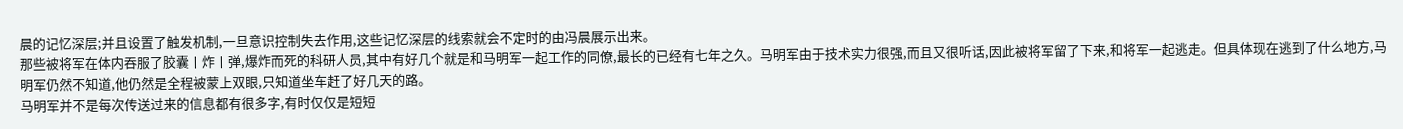晨的记忆深层;并且设置了触发机制,一旦意识控制失去作用,这些记忆深层的线索就会不定时的由冯晨展示出来。
那些被将军在体内吞服了胶囊丨炸丨弹,爆炸而死的科研人员,其中有好几个就是和马明军一起工作的同僚,最长的已经有七年之久。马明军由于技术实力很强,而且又很听话,因此被将军留了下来,和将军一起逃走。但具体现在逃到了什么地方,马明军仍然不知道,他仍然是全程被蒙上双眼,只知道坐车赶了好几天的路。
马明军并不是每次传送过来的信息都有很多字,有时仅仅是短短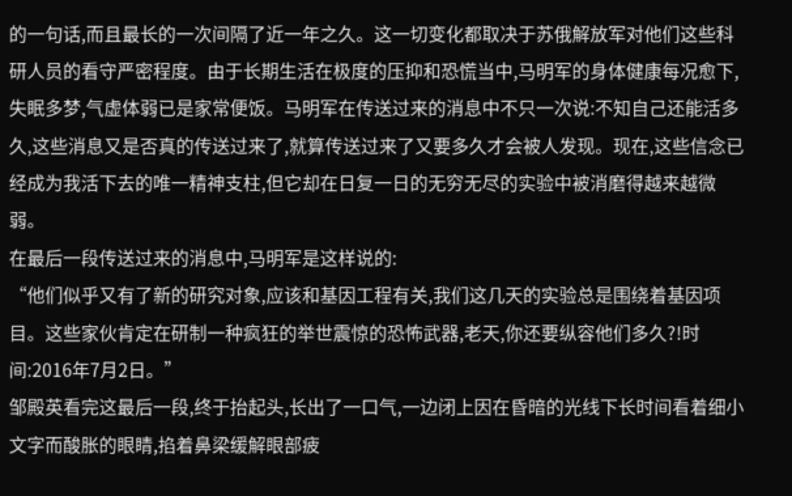的一句话,而且最长的一次间隔了近一年之久。这一切变化都取决于苏俄解放军对他们这些科研人员的看守严密程度。由于长期生活在极度的压抑和恐慌当中,马明军的身体健康每况愈下,失眠多梦,气虚体弱已是家常便饭。马明军在传送过来的消息中不只一次说:不知自己还能活多久,这些消息又是否真的传送过来了,就算传送过来了又要多久才会被人发现。现在,这些信念已经成为我活下去的唯一精神支柱,但它却在日复一日的无穷无尽的实验中被消磨得越来越微弱。
在最后一段传送过来的消息中,马明军是这样说的:
“他们似乎又有了新的研究对象,应该和基因工程有关,我们这几天的实验总是围绕着基因项目。这些家伙肯定在研制一种疯狂的举世震惊的恐怖武器,老天,你还要纵容他们多久?!时间:2016年7月2日。”
邹殿英看完这最后一段,终于抬起头,长出了一口气,一边闭上因在昏暗的光线下长时间看着细小文字而酸胀的眼睛,掐着鼻梁缓解眼部疲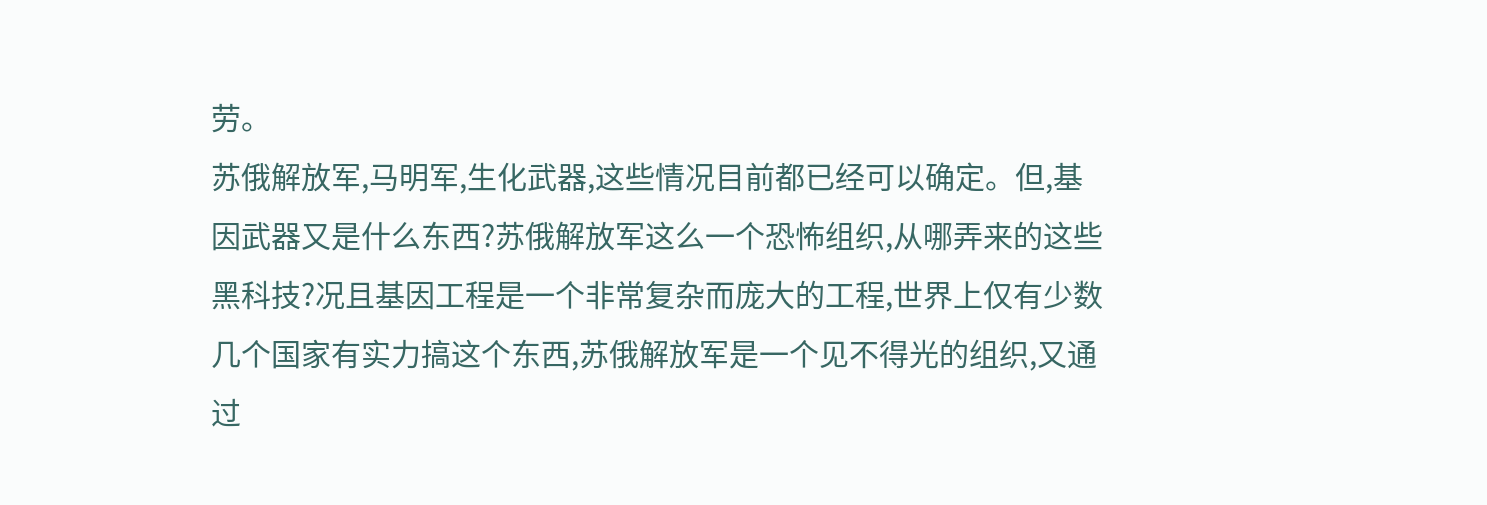劳。
苏俄解放军,马明军,生化武器,这些情况目前都已经可以确定。但,基因武器又是什么东西?苏俄解放军这么一个恐怖组织,从哪弄来的这些黑科技?况且基因工程是一个非常复杂而庞大的工程,世界上仅有少数几个国家有实力搞这个东西,苏俄解放军是一个见不得光的组织,又通过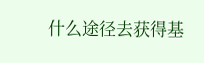什么途径去获得基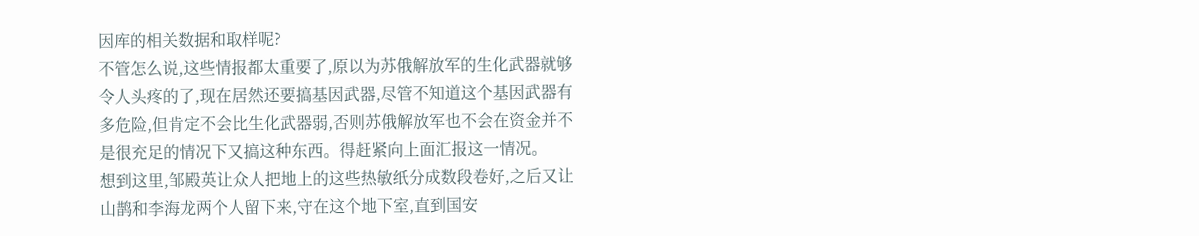因库的相关数据和取样呢?
不管怎么说,这些情报都太重要了,原以为苏俄解放军的生化武器就够令人头疼的了,现在居然还要搞基因武器,尽管不知道这个基因武器有多危险,但肯定不会比生化武器弱,否则苏俄解放军也不会在资金并不是很充足的情况下又搞这种东西。得赶紧向上面汇报这一情况。
想到这里,邹殿英让众人把地上的这些热敏纸分成数段卷好,之后又让山鹊和李海龙两个人留下来,守在这个地下室,直到国安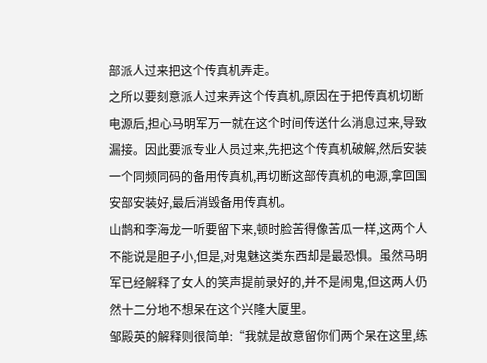部派人过来把这个传真机弄走。
之所以要刻意派人过来弄这个传真机,原因在于把传真机切断电源后,担心马明军万一就在这个时间传送什么消息过来,导致漏接。因此要派专业人员过来,先把这个传真机破解,然后安装一个同频同码的备用传真机,再切断这部传真机的电源,拿回国安部安装好,最后消毁备用传真机。
山鹊和李海龙一听要留下来,顿时脸苦得像苦瓜一样,这两个人不能说是胆子小,但是,对鬼魅这类东西却是最恐惧。虽然马明军已经解释了女人的笑声提前录好的,并不是闹鬼,但这两人仍然十二分地不想呆在这个兴隆大厦里。
邹殿英的解释则很简单:“我就是故意留你们两个呆在这里,练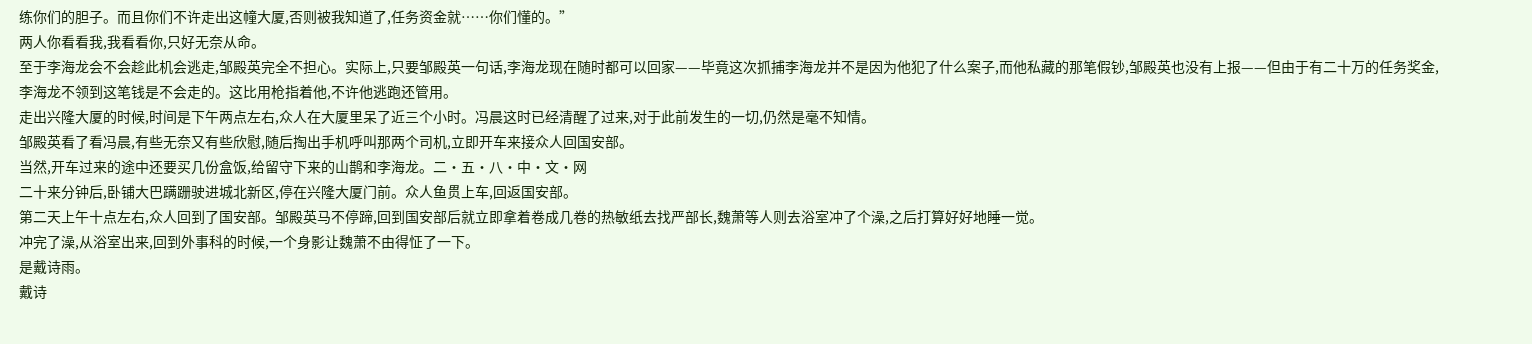练你们的胆子。而且你们不许走出这幢大厦,否则被我知道了,任务资金就……你们懂的。”
两人你看看我,我看看你,只好无奈从命。
至于李海龙会不会趁此机会逃走,邹殿英完全不担心。实际上,只要邹殿英一句话,李海龙现在随时都可以回家——毕竟这次抓捕李海龙并不是因为他犯了什么案子,而他私藏的那笔假钞,邹殿英也没有上报——但由于有二十万的任务奖金,李海龙不领到这笔钱是不会走的。这比用枪指着他,不许他逃跑还管用。
走出兴隆大厦的时候,时间是下午两点左右,众人在大厦里呆了近三个小时。冯晨这时已经清醒了过来,对于此前发生的一切,仍然是毫不知情。
邹殿英看了看冯晨,有些无奈又有些欣慰,随后掏出手机呼叫那两个司机,立即开车来接众人回国安部。
当然,开车过来的途中还要买几份盒饭,给留守下来的山鹊和李海龙。二·五·八·中·文·网
二十来分钟后,卧铺大巴蹒跚驶进城北新区,停在兴隆大厦门前。众人鱼贯上车,回返国安部。
第二天上午十点左右,众人回到了国安部。邹殿英马不停蹄,回到国安部后就立即拿着卷成几卷的热敏纸去找严部长,魏萧等人则去浴室冲了个澡,之后打算好好地睡一觉。
冲完了澡,从浴室出来,回到外事科的时候,一个身影让魏萧不由得怔了一下。
是戴诗雨。
戴诗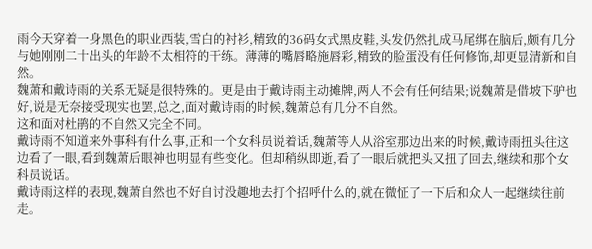雨今天穿着一身黑色的职业西装,雪白的衬衫,精致的36码女式黑皮鞋,头发仍然扎成马尾绑在脑后,颇有几分与她刚刚二十出头的年龄不太相符的干练。薄薄的嘴唇略施唇彩,精致的脸蛋没有任何修饰,却更显清新和自然。
魏萧和戴诗雨的关系无疑是很特殊的。更是由于戴诗雨主动摊牌,两人不会有任何结果;说魏萧是借坡下驴也好,说是无奈接受现实也罢,总之,面对戴诗雨的时候,魏萧总有几分不自然。
这和面对杜鹃的不自然又完全不同。
戴诗雨不知道来外事科有什么事,正和一个女科员说着话,魏萧等人从浴室那边出来的时候,戴诗雨扭头往这边看了一眼,看到魏萧后眼神也明显有些变化。但却稍纵即逝,看了一眼后就把头又扭了回去,继续和那个女科员说话。
戴诗雨这样的表现,魏萧自然也不好自讨没趣地去打个招呼什么的,就在微怔了一下后和众人一起继续往前走。